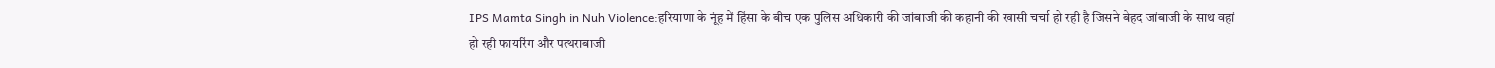IPS Mamta Singh in Nuh Violence:हरियाणा के नूंह में हिंसा के बीच एक पुलिस अधिकारी की जांबाजी की कहानी की खासी चर्चा हो रही है जिसने बेहद जांबाजी के साथ वहां हो रही फायरिंग और पत्थराबाजी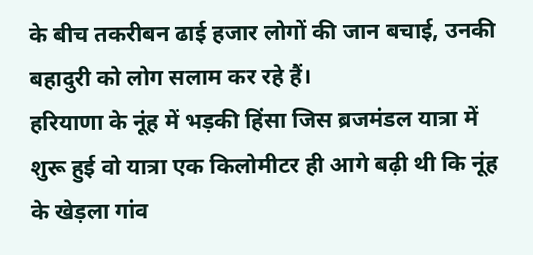के बीच तकरीबन ढाई हजार लोगों की जान बचाई, उनकी बहादुरी को लोग सलाम कर रहे हैं।
हरियाणा के नूंह में भड़की हिंसा जिस ब्रजमंडल यात्रा में शुरू हुई वो यात्रा एक किलोमीटर ही आगे बढ़ी थी कि नूंह के खेड़ला गांव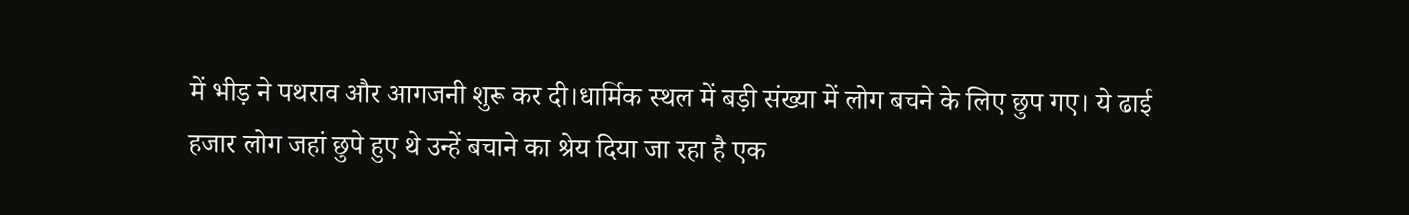में भीड़ ने पथराव और आगजनी शुरू कर दी।धार्मिक स्थल में बड़ी संख्या में लोग बचने के लिए छुप गए। ये ढाई हजार लोग जहां छुपे हुए थे उन्हें बचाने का श्रेय दिया जा रहा है एक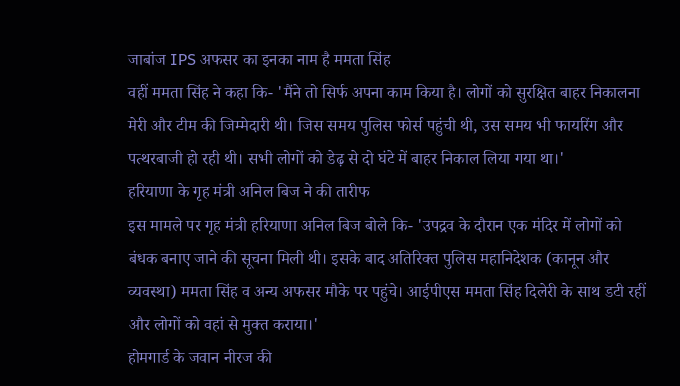जाबांज IPS अफसर का इनका नाम है ममता सिंह
वहीं ममता सिंह ने कहा कि- 'मैंने तो सिर्फ अपना काम किया है। लोगों को सुरक्षित बाहर निकालना मेरी और टीम की जिम्मेदारी थी। जिस समय पुलिस फोर्स पहुंची थी, उस समय भी फायरिंग और पत्थरबाजी हो रही थी। सभी लोगों को डेढ़ से दो घंटे में बाहर निकाल लिया गया था।'
हरियाणा के गृह मंत्री अनिल बिज ने की तारीफ
इस मामले पर गृह मंत्री हरियाणा अनिल बिज बोले कि- 'उपद्रव के दौरान एक मंदिर में लोगों को बंधक बनाए जाने की सूचना मिली थी। इसके बाद अतिरिक्त पुलिस महानिदेशक (कानून और व्यवस्था) ममता सिंह व अन्य अफसर मौके पर पहुंचे। आईपीएस ममता सिंह दिलेरी के साथ डटी रहीं और लोगों को वहां से मुक्त कराया।'
होमगार्ड के जवान नीरज की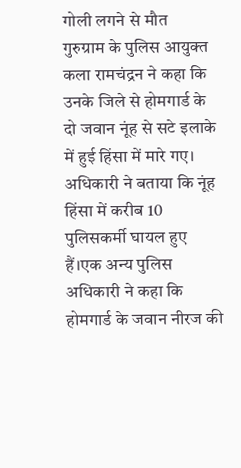गोली लगने से मौत
गुरुग्राम के पुलिस आयुक्त कला रामचंद्रन ने कहा कि उनके जिले से होमगार्ड के दो जवान नूंह से सटे इलाके में हुई हिंसा में मारे गए। अधिकारी ने बताया कि नूंह हिंसा में करीब 10 पुलिसकर्मी घायल हुए हैं।एक अन्य पुलिस अधिकारी ने कहा कि होमगार्ड के जवान नीरज की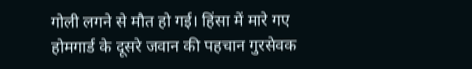गोली लगने से मौत हो गई। हिंसा में मारे गए होमगार्ड के दूसरे जवान की पहचान गुरसेवक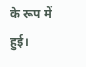के रूप में हुई।